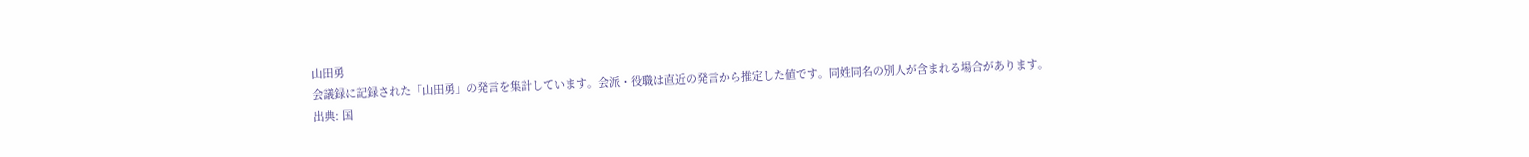山田勇
会議録に記録された「山田勇」の発言を集計しています。会派・役職は直近の発言から推定した値です。同姓同名の別人が含まれる場合があります。
出典: 国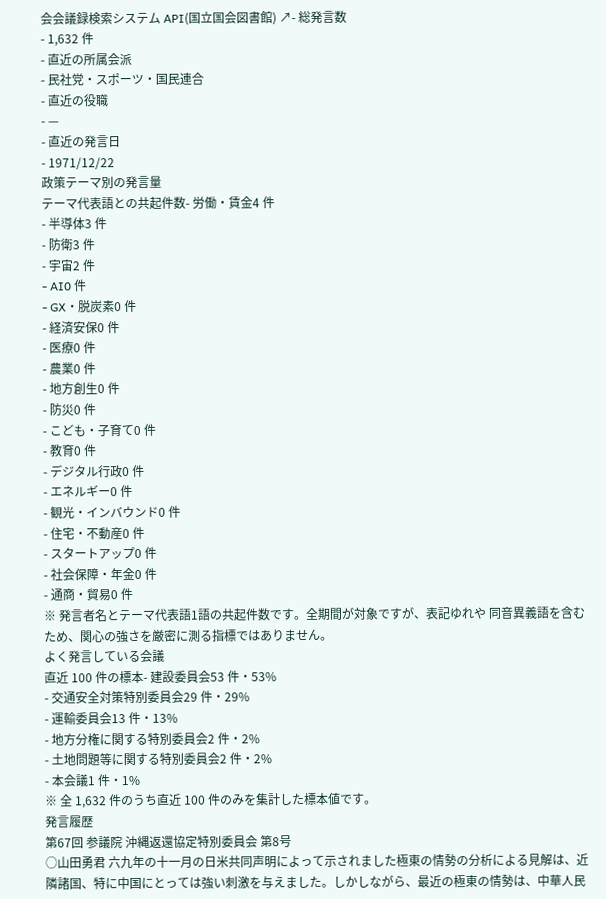会会議録検索システム API(国立国会図書館) ↗- 総発言数
- 1,632 件
- 直近の所属会派
- 民社党・スポーツ・国民連合
- 直近の役職
- —
- 直近の発言日
- 1971/12/22
政策テーマ別の発言量
テーマ代表語との共起件数- 労働・賃金4 件
- 半導体3 件
- 防衛3 件
- 宇宙2 件
- AI0 件
- GX・脱炭素0 件
- 経済安保0 件
- 医療0 件
- 農業0 件
- 地方創生0 件
- 防災0 件
- こども・子育て0 件
- 教育0 件
- デジタル行政0 件
- エネルギー0 件
- 観光・インバウンド0 件
- 住宅・不動産0 件
- スタートアップ0 件
- 社会保障・年金0 件
- 通商・貿易0 件
※ 発言者名とテーマ代表語1語の共起件数です。全期間が対象ですが、表記ゆれや 同音異義語を含むため、関心の強さを厳密に測る指標ではありません。
よく発言している会議
直近 100 件の標本- 建設委員会53 件・53%
- 交通安全対策特別委員会29 件・29%
- 運輸委員会13 件・13%
- 地方分権に関する特別委員会2 件・2%
- 土地問題等に関する特別委員会2 件・2%
- 本会議1 件・1%
※ 全 1,632 件のうち直近 100 件のみを集計した標本値です。
発言履歴
第67回 参議院 沖縄返還協定特別委員会 第8号
○山田勇君 六九年の十一月の日米共同声明によって示されました極東の情勢の分析による見解は、近隣諸国、特に中国にとっては強い刺激を与えました。しかしながら、最近の極東の情勢は、中華人民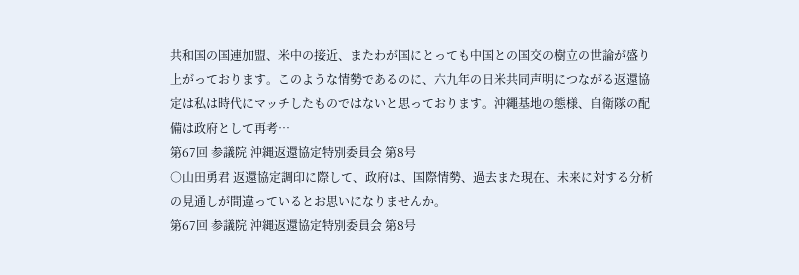共和国の国連加盟、米中の接近、またわが国にとっても中国との国交の樹立の世論が盛り上がっております。このような情勢であるのに、六九年の日米共同声明につながる返還協定は私は時代にマッチしたものではないと思っております。沖繩基地の態様、自衛隊の配備は政府として再考…
第67回 参議院 沖縄返還協定特別委員会 第8号
○山田勇君 返還協定調印に際して、政府は、国際情勢、過去また現在、未来に対する分析の見通しが間違っているとお思いになりませんか。
第67回 参議院 沖縄返還協定特別委員会 第8号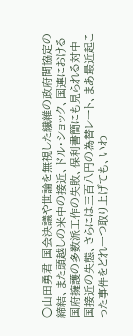○山田勇君 国会決議や世論を無視した繊維の政府間協定の締結、また頭越しの米中の接近、ドル・ショック、国連における国府擁護の多数派工作の失敗、保利書簡にも見られる対中国接近の失態、さらには三百八円の為替レート、まあ最近起こった事件をどれ一つ取り上げても、いわ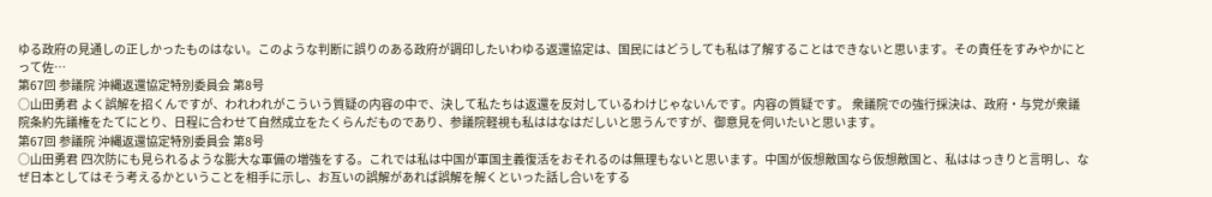ゆる政府の見通しの正しかったものはない。このような判断に誤りのある政府が調印したいわゆる返還協定は、国民にはどうしても私は了解することはできないと思います。その責任をすみやかにとって佐…
第67回 参議院 沖縄返還協定特別委員会 第8号
○山田勇君 よく誤解を招くんですが、われわれがこういう質疑の内容の中で、決して私たちは返還を反対しているわけじゃないんです。内容の質疑です。 衆議院での強行採決は、政府・与党が衆議院条約先議権をたてにとり、日程に合わせて自然成立をたくらんだものであり、参議院軽視も私ははなはだしいと思うんですが、御意見を伺いたいと思います。
第67回 参議院 沖縄返還協定特別委員会 第8号
○山田勇君 四次防にも見られるような膨大な軍備の増強をする。これでは私は中国が軍国主義復活をおそれるのは無理もないと思います。中国が仮想敵国なら仮想敵国と、私ははっきりと言明し、なぜ日本としてはそう考えるかということを相手に示し、お互いの誤解があれば誤解を解くといった話し合いをする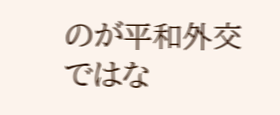のが平和外交ではな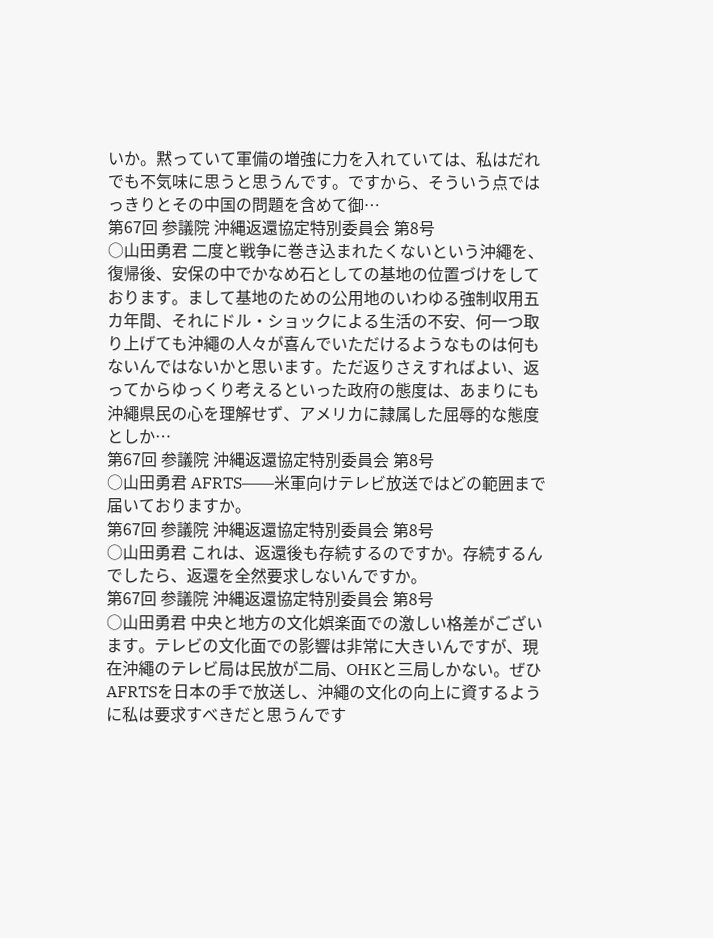いか。黙っていて軍備の増強に力を入れていては、私はだれでも不気味に思うと思うんです。ですから、そういう点ではっきりとその中国の問題を含めて御…
第67回 参議院 沖縄返還協定特別委員会 第8号
○山田勇君 二度と戦争に巻き込まれたくないという沖繩を、復帰後、安保の中でかなめ石としての基地の位置づけをしております。まして基地のための公用地のいわゆる強制収用五カ年間、それにドル・ショックによる生活の不安、何一つ取り上げても沖繩の人々が喜んでいただけるようなものは何もないんではないかと思います。ただ返りさえすればよい、返ってからゆっくり考えるといった政府の態度は、あまりにも沖繩県民の心を理解せず、アメリカに隷属した屈辱的な態度としか…
第67回 参議院 沖縄返還協定特別委員会 第8号
○山田勇君 AFRTS――米軍向けテレビ放送ではどの範囲まで届いておりますか。
第67回 参議院 沖縄返還協定特別委員会 第8号
○山田勇君 これは、返還後も存続するのですか。存続するんでしたら、返還を全然要求しないんですか。
第67回 参議院 沖縄返還協定特別委員会 第8号
○山田勇君 中央と地方の文化娯楽面での激しい格差がございます。テレビの文化面での影響は非常に大きいんですが、現在沖繩のテレビ局は民放が二局、OHKと三局しかない。ぜひAFRTSを日本の手で放送し、沖繩の文化の向上に資するように私は要求すべきだと思うんです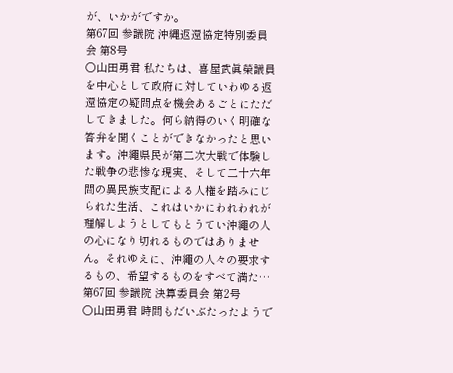が、いかがですか。
第67回 参議院 沖縄返還協定特別委員会 第8号
○山田勇君 私たちは、喜屋武眞榮議員を中心として政府に対していわゆる返還協定の疑問点を機会あるごとにただしてきました。何ら納得のいく明確な答弁を聞くことができなかったと思います。沖繩県民が第二次大戦で体験した戦争の悲惨な現実、そして二十六年間の異民族支配による人権を踏みにじられた生活、これはいかにわれわれが理解しようとしてもとうてい沖繩の人の心になり切れるものではありません。それゆえに、沖繩の人々の要求するもの、希望するものをすべて満た…
第67回 参議院 決算委員会 第2号
○山田勇君 時間もだいぶたったようで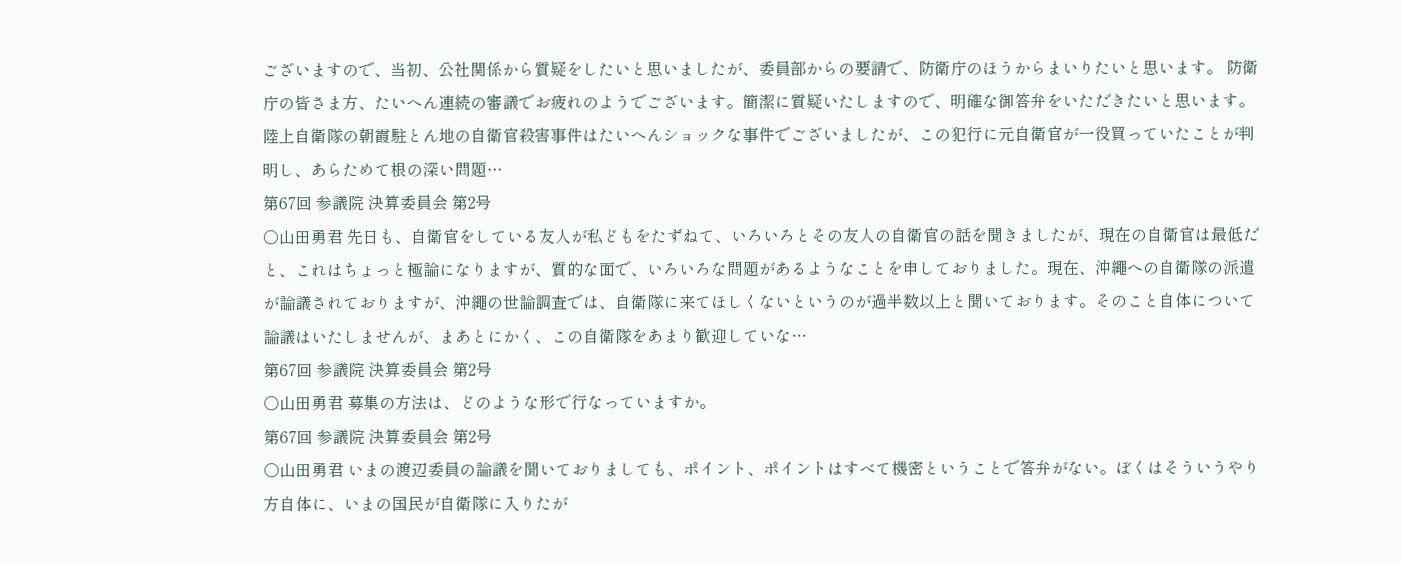ございますので、当初、公社関係から質疑をしたいと思いましたが、委員部からの要請で、防衛庁のほうからまいりたいと思います。 防衛庁の皆さま方、たいへん連続の審議でお疲れのようでございます。簡潔に質疑いたしますので、明確な御答弁をいただきたいと思います。 陸上自衛隊の朝霞駐とん地の自衛官殺害事件はたいへんショックな事件でございましたが、この犯行に元自衛官が一役買っていたことが判明し、あらためて根の深い問題…
第67回 参議院 決算委員会 第2号
○山田勇君 先日も、自衛官をしている友人が私どもをたずねて、いろいろとその友人の自衛官の話を聞きましたが、現在の自衛官は最低だと、これはちょっと極論になりますが、質的な面で、いろいろな問題があるようなことを申しておりました。現在、沖繩への自衛隊の派遣が論議されておりますが、沖繩の世論調査では、自衛隊に来てほしくないというのが過半数以上と聞いております。そのこと自体について論議はいたしませんが、まあとにかく、この自衛隊をあまり歓迎していな…
第67回 参議院 決算委員会 第2号
○山田勇君 募集の方法は、どのような形で行なっていますか。
第67回 参議院 決算委員会 第2号
○山田勇君 いまの渡辺委員の論議を聞いておりましても、ポイント、ポイントはすべて機密ということで答弁がない。ぼくはそういうやり方自体に、いまの国民が自衛隊に入りたが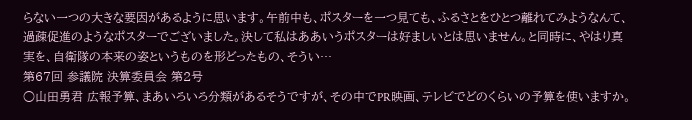らない一つの大きな要因があるように思います。午前中も、ポスターを一つ見ても、ふるさとをひとつ離れてみようなんて、過疎促進のようなポスターでございました。決して私はああいうポスターは好ましいとは思いません。と同時に、やはり真実を、自衛隊の本来の姿というものを形どったもの、そうい…
第67回 参議院 決算委員会 第2号
○山田勇君 広報予算、まあいろいろ分類があるそうですが、その中でPR映画、テレビでどのくらいの予算を使いますか。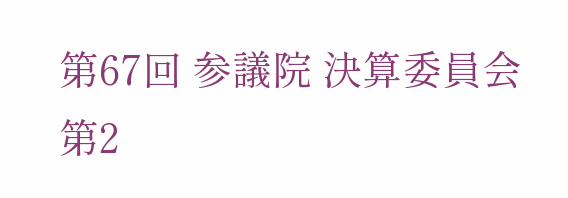第67回 参議院 決算委員会 第2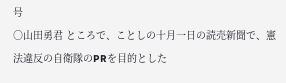号
○山田勇君 ところで、ことしの十月一日の読売新聞で、憲法違反の自衛隊のPRを目的とした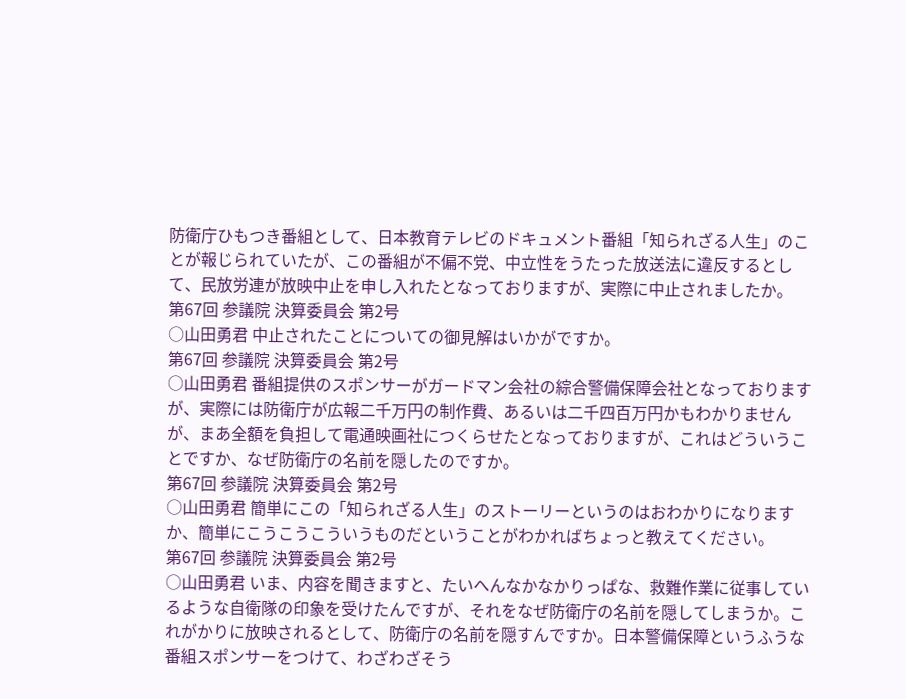防衛庁ひもつき番組として、日本教育テレビのドキュメント番組「知られざる人生」のことが報じられていたが、この番組が不偏不党、中立性をうたった放送法に違反するとして、民放労連が放映中止を申し入れたとなっておりますが、実際に中止されましたか。
第67回 参議院 決算委員会 第2号
○山田勇君 中止されたことについての御見解はいかがですか。
第67回 参議院 決算委員会 第2号
○山田勇君 番組提供のスポンサーがガードマン会社の綜合警備保障会社となっておりますが、実際には防衛庁が広報二千万円の制作費、あるいは二千四百万円かもわかりませんが、まあ全額を負担して電通映画社につくらせたとなっておりますが、これはどういうことですか、なぜ防衛庁の名前を隠したのですか。
第67回 参議院 決算委員会 第2号
○山田勇君 簡単にこの「知られざる人生」のストーリーというのはおわかりになりますか、簡単にこうこうこういうものだということがわかればちょっと教えてください。
第67回 参議院 決算委員会 第2号
○山田勇君 いま、内容を聞きますと、たいへんなかなかりっぱな、救難作業に従事しているような自衛隊の印象を受けたんですが、それをなぜ防衛庁の名前を隠してしまうか。これがかりに放映されるとして、防衛庁の名前を隠すんですか。日本警備保障というふうな番組スポンサーをつけて、わざわざそう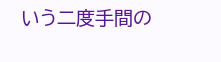いう二度手間の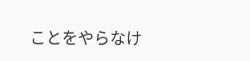ことをやらなけ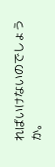ればいけないのでしょうか。